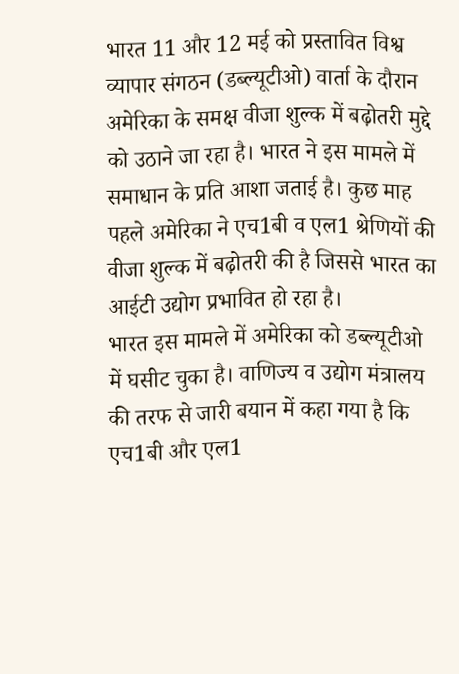भारत 11 और 12 मई को प्रस्तावित विश्व व्यापार संगठन (डब्ल्यूटीओ) वार्ता के दौरान अमेरिका के समक्ष वीजा शुल्क में बढ़ोतरी मुद्दे को उठाने जा रहा है। भारत ने इस मामले में समाधान के प्रति आशा जताई है। कुछ माह पहले अमेरिका ने एच1बी व एल1 श्रेणियों की वीजा शुल्क में बढ़ोतरी की है जिससे भारत का आईटी उद्योग प्रभावित हो रहा है।
भारत इस मामले में अमेरिका को डब्ल्यूटीओ में घसीट चुका है। वाणिज्य व उद्योग मंत्रालय की तरफ से जारी बयान में कहा गया है कि एच1बी और एल1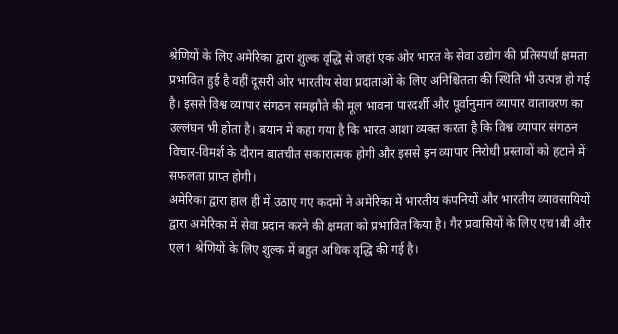श्रेणियों के लिए अमेरिका द्वारा शुल्क वृद्धि से जहां एक ओर भारत के सेवा उद्योग की प्रतिस्पर्धा क्षमता प्रभावित हुई है वहीं दूसरी ओर भारतीय सेवा प्रदाताओं के लिए अनिश्चितता की स्थिति भी उत्पन्न हो गई है। इससे विश्व व्यापार संगठन समझौते की मूल भावना पारदर्शी और पूर्वानुमान व्यापार वातावरण का उल्लंघन भी होता है। बयान में कहा गया है कि भारत आशा व्यक्त करता है कि विश्व व्यापार संगठन विचार-विमर्श के दौरान बातचीत सकारात्मक होगी और इससे इन व्यापार निरोधी प्रस्तावों को हटाने में सफलता प्राप्त होगी।
अमेरिका द्वारा हाल ही में उठाए गए कदमों ने अमेरिका में भारतीय कंपनियों और भारतीय व्यावसायियों द्वारा अमेरिका में सेवा प्रदान करने की क्षमता को प्रभावित किया है। गैर प्रवासियों के लिए एच1बी और एल1 श्रेणियों के लिए शुल्क में बहुत अधिक वृद्धि की गई है।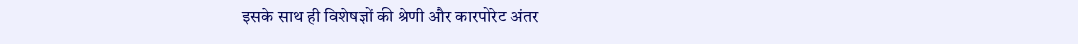इसके साथ ही विशेषज्ञों की श्रेणी और कारपोरेट अंतर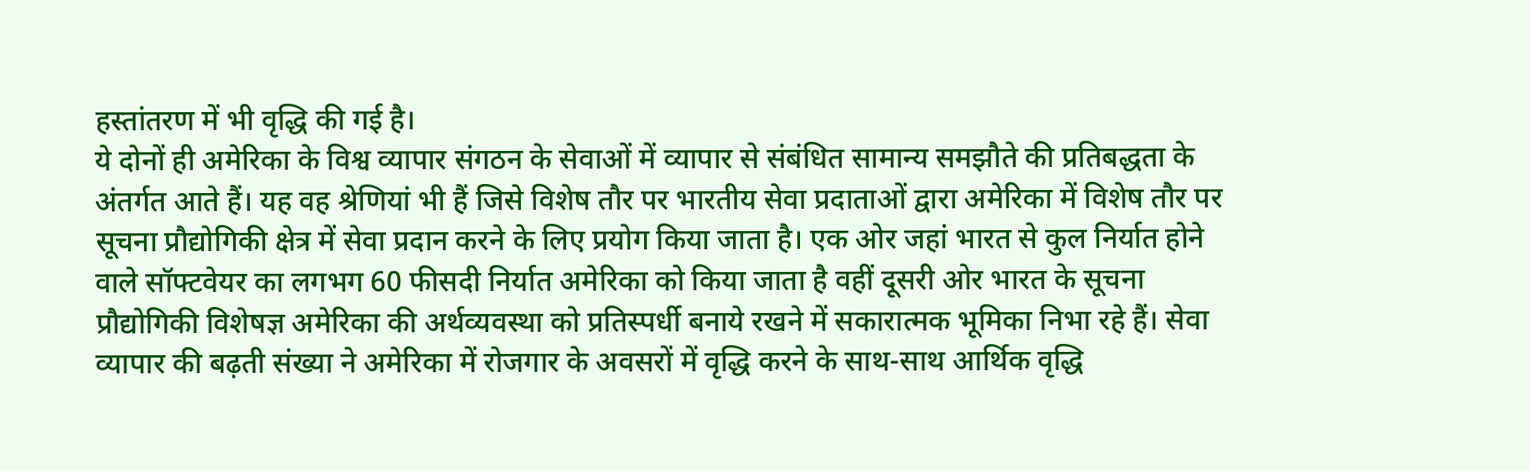हस्तांतरण में भी वृद्धि की गई है।
ये दोनों ही अमेरिका के विश्व व्यापार संगठन के सेवाओं में व्यापार से संबंधित सामान्य समझौते की प्रतिबद्धता के अंतर्गत आते हैं। यह वह श्रेणियां भी हैं जिसे विशेष तौर पर भारतीय सेवा प्रदाताओं द्वारा अमेरिका में विशेष तौर पर सूचना प्रौद्योगिकी क्षेत्र में सेवा प्रदान करने के लिए प्रयोग किया जाता है। एक ओर जहां भारत से कुल निर्यात होने वाले सॉफ्टवेयर का लगभग 60 फीसदी निर्यात अमेरिका को किया जाता है वहीं दूसरी ओर भारत के सूचना प्रौद्योगिकी विशेषज्ञ अमेरिका की अर्थव्यवस्था को प्रतिस्पर्धी बनाये रखने में सकारात्मक भूमिका निभा रहे हैं। सेवा व्यापार की बढ़ती संख्या ने अमेरिका में रोजगार के अवसरों में वृद्धि करने के साथ-साथ आर्थिक वृद्धि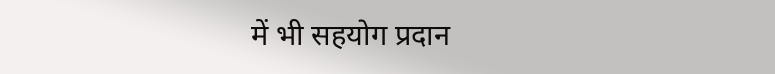में भी सहयोग प्रदान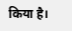किया है।